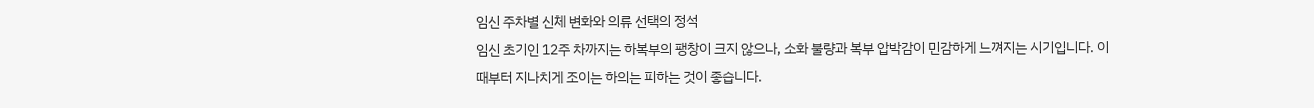임신 주차별 신체 변화와 의류 선택의 정석
임신 초기인 12주 차까지는 하복부의 팽창이 크지 않으나, 소화 불량과 복부 압박감이 민감하게 느껴지는 시기입니다. 이때부터 지나치게 조이는 하의는 피하는 것이 좋습니다.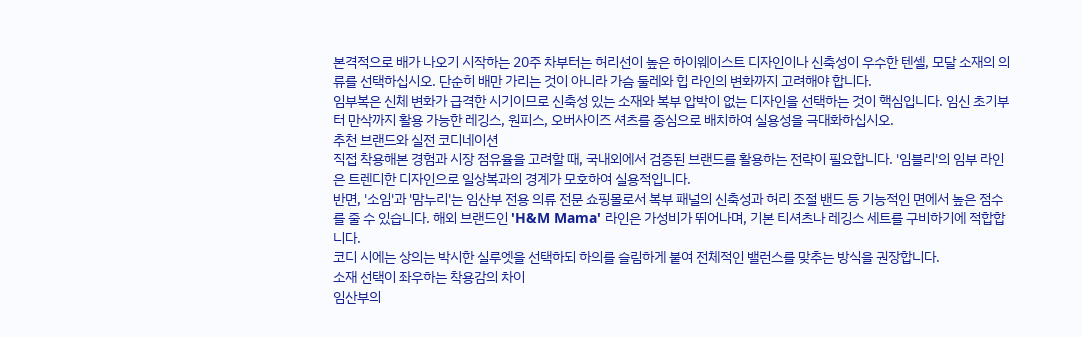본격적으로 배가 나오기 시작하는 20주 차부터는 허리선이 높은 하이웨이스트 디자인이나 신축성이 우수한 텐셀, 모달 소재의 의류를 선택하십시오. 단순히 배만 가리는 것이 아니라 가슴 둘레와 힙 라인의 변화까지 고려해야 합니다.
임부복은 신체 변화가 급격한 시기이므로 신축성 있는 소재와 복부 압박이 없는 디자인을 선택하는 것이 핵심입니다. 임신 초기부터 만삭까지 활용 가능한 레깅스, 원피스, 오버사이즈 셔츠를 중심으로 배치하여 실용성을 극대화하십시오.
추천 브랜드와 실전 코디네이션
직접 착용해본 경험과 시장 점유율을 고려할 때, 국내외에서 검증된 브랜드를 활용하는 전략이 필요합니다. '임블리'의 임부 라인은 트렌디한 디자인으로 일상복과의 경계가 모호하여 실용적입니다.
반면, '소임'과 '맘누리'는 임산부 전용 의류 전문 쇼핑몰로서 복부 패널의 신축성과 허리 조절 밴드 등 기능적인 면에서 높은 점수를 줄 수 있습니다. 해외 브랜드인 'H&M Mama' 라인은 가성비가 뛰어나며, 기본 티셔츠나 레깅스 세트를 구비하기에 적합합니다.
코디 시에는 상의는 박시한 실루엣을 선택하되 하의를 슬림하게 붙여 전체적인 밸런스를 맞추는 방식을 권장합니다.
소재 선택이 좌우하는 착용감의 차이
임산부의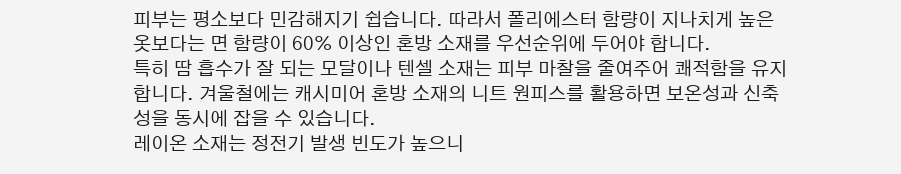피부는 평소보다 민감해지기 쉽습니다. 따라서 폴리에스터 함량이 지나치게 높은 옷보다는 면 함량이 60% 이상인 혼방 소재를 우선순위에 두어야 합니다.
특히 땀 흡수가 잘 되는 모달이나 텐셀 소재는 피부 마찰을 줄여주어 쾌적함을 유지합니다. 겨울철에는 캐시미어 혼방 소재의 니트 원피스를 활용하면 보온성과 신축성을 동시에 잡을 수 있습니다.
레이온 소재는 정전기 발생 빈도가 높으니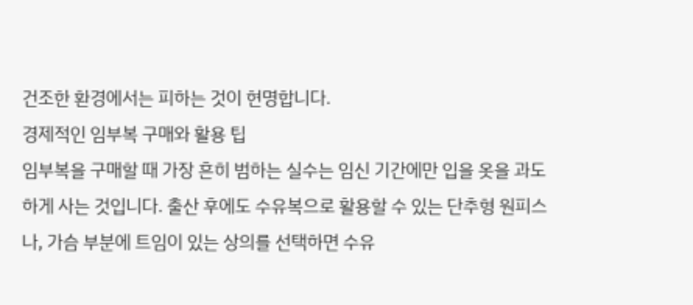건조한 환경에서는 피하는 것이 현명합니다.
경제적인 임부복 구매와 활용 팁
임부복을 구매할 때 가장 흔히 범하는 실수는 임신 기간에만 입을 옷을 과도하게 사는 것입니다. 출산 후에도 수유복으로 활용할 수 있는 단추형 원피스나, 가슴 부분에 트임이 있는 상의를 선택하면 수유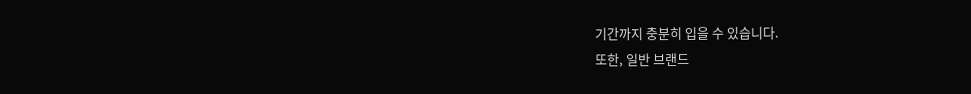기간까지 충분히 입을 수 있습니다.
또한, 일반 브랜드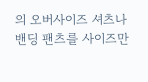의 오버사이즈 셔츠나 밴딩 팬츠를 사이즈만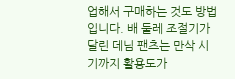업해서 구매하는 것도 방법입니다. 배 둘레 조절기가 달린 데님 팬츠는 만삭 시기까지 활용도가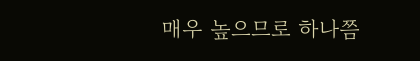매우 높으므로 하나쯤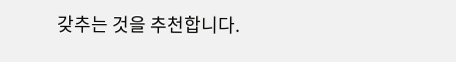갖추는 것을 추천합니다.